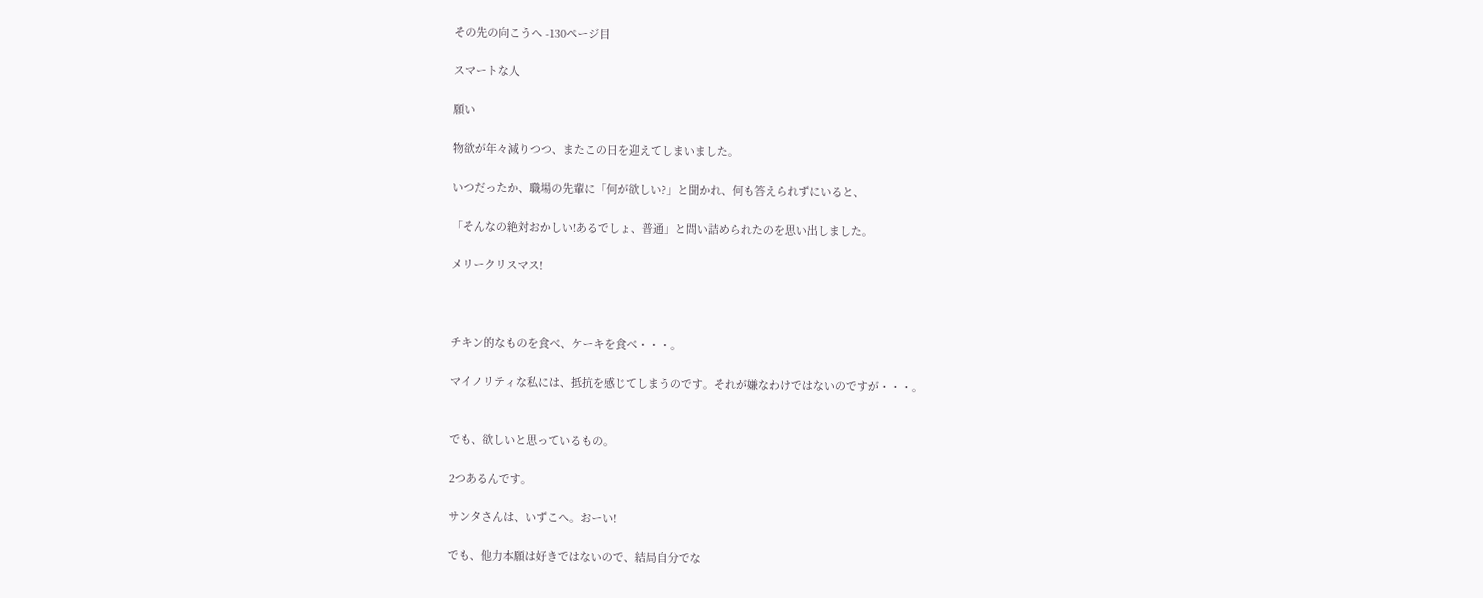その先の向こうへ -130ページ目

スマートな人

願い

物欲が年々減りつつ、またこの日を迎えてしまいました。

いつだったか、職場の先輩に「何が欲しい?」と聞かれ、何も答えられずにいると、

「そんなの絶対おかしい!あるでしょ、普通」と問い詰められたのを思い出しました。

メリークリスマス!



チキン的なものを食べ、ケーキを食べ・・・。

マイノリティな私には、抵抗を感じてしまうのです。それが嫌なわけではないのですが・・・。


でも、欲しいと思っているもの。

2つあるんです。

サンタさんは、いずこへ。おーい!

でも、他力本願は好きではないので、結局自分でな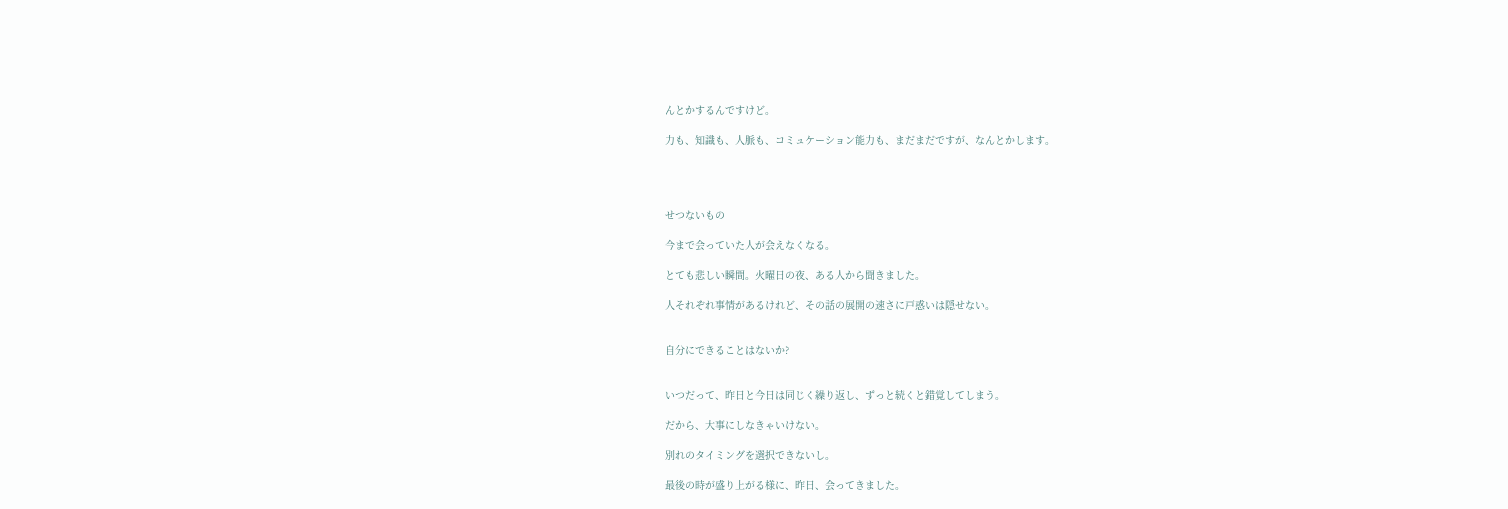んとかするんですけど。

力も、知識も、人脈も、コミュケーション能力も、まだまだですが、なんとかします。




せつないもの

今まで会っていた人が会えなくなる。

とても悲しい瞬間。火曜日の夜、ある人から聞きました。

人それぞれ事情があるけれど、その話の展開の速さに戸惑いは隠せない。


自分にできることはないか?


いつだって、昨日と今日は同じく繰り返し、ずっと続くと錯覚してしまう。

だから、大事にしなきゃいけない。

別れのタイミングを選択できないし。

最後の時が盛り上がる様に、昨日、会ってきました。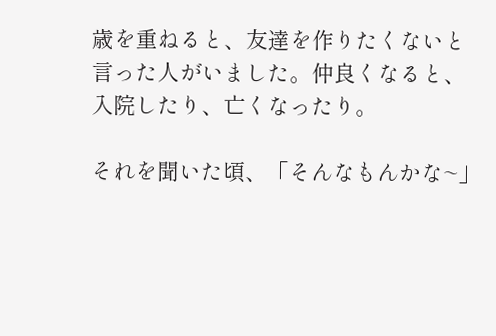歳を重ねると、友達を作りたくないと言った人がいました。仲良くなると、入院したり、亡くなったり。

それを聞いた頃、「そんなもんかな~」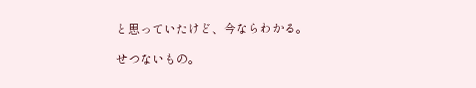と思っていたけど、今ならわかる。

せつないもの。